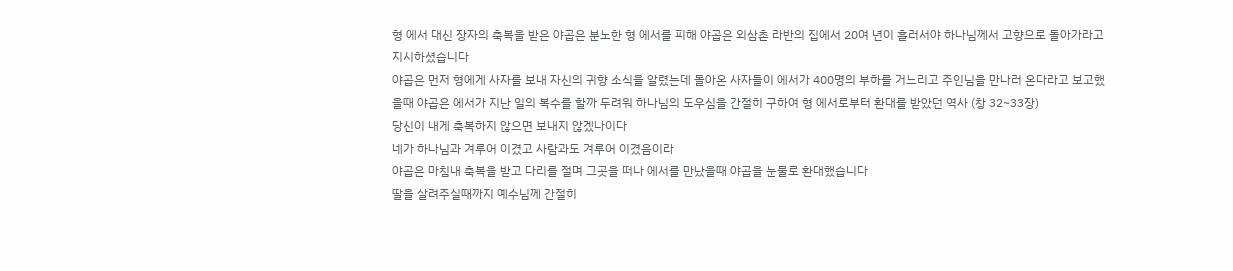형 에서 대신 장자의 축복을 받은 야곱은 분노한 형 에서를 피해 야곱은 외삼촌 라반의 집에서 20여 년이 흘러서야 하나님께서 고향으로 돌아가라고 지시하셨습니다
야곱은 먼저 형에게 사자를 보내 자신의 귀향 소식을 알렸는데 돌아온 사자들이 에서가 400명의 부하를 거느리고 주인님을 만나러 온다라고 보고했을때 야곱은 에서가 지난 일의 복수를 할까 두려워 하나님의 도우심을 간절히 구하여 형 에서로부터 환대를 받았던 역사 (창 32~33장)
당신이 내게 축복하지 않으면 보내지 않겠나이다
네가 하나님과 겨루어 이겼고 사람과도 겨루어 이겼음이라
야곱은 마침내 축복을 받고 다리를 절며 그곳을 떠나 에서를 만났을때 야곱을 눈물로 환대했습니다
딸을 살려주실때까지 예수님께 간절히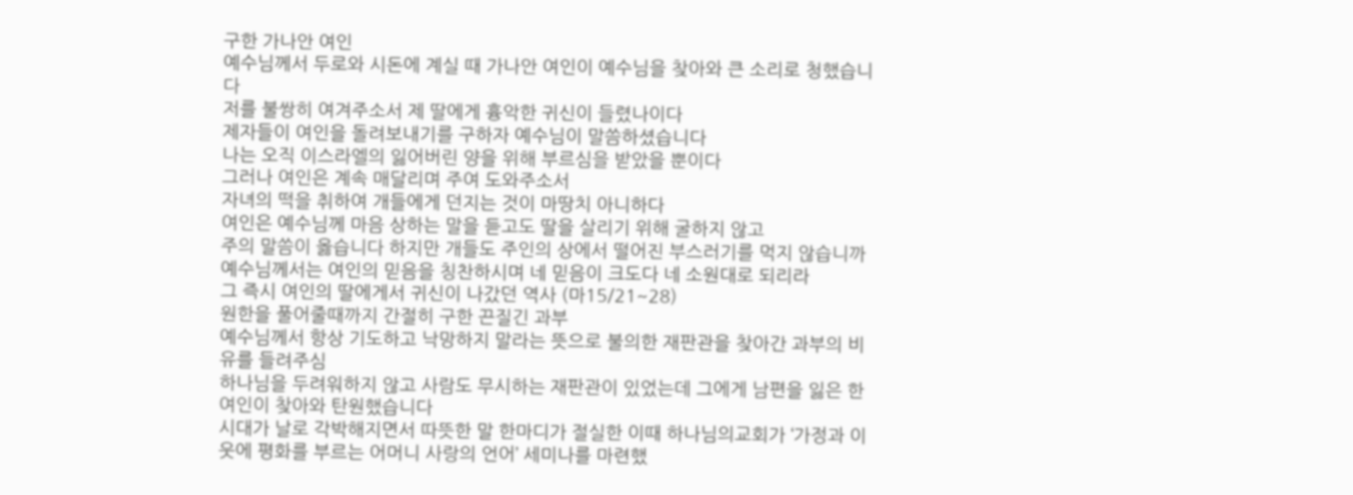구한 가나안 여인
예수님께서 두로와 시돈에 계실 때 가나안 여인이 예수님을 찾아와 큰 소리로 청했습니다
저를 불쌍히 여겨주소서 제 딸에게 흉악한 귀신이 들렸나이다
제자들이 여인을 돌려보내기를 구하자 예수님이 말씀하셨습니다
나는 오직 이스라엘의 잃어버린 양을 위해 부르심을 받았을 뿐이다
그러나 여인은 계속 매달리며 주여 도와주소서
자녀의 떡을 취하여 개들에게 던지는 것이 마땅치 아니하다
여인은 예수님께 마음 상하는 말을 듣고도 딸을 살리기 위해 굴하지 않고
주의 말씀이 옳습니다 하지만 개들도 주인의 상에서 떨어진 부스러기를 먹지 않습니까
예수님께서는 여인의 믿음을 칭찬하시며 네 믿음이 크도다 네 소원대로 되리라
그 즉시 여인의 딸에게서 귀신이 나갔던 역사 (마15/21~28)
원한을 풀어줄때까지 간절히 구한 끈질긴 과부
예수님께서 항상 기도하고 낙망하지 말라는 뜻으로 불의한 재판관을 찾아간 과부의 비유를 들려주심
하나님을 두려워하지 않고 사람도 무시하는 재판관이 있었는데 그에게 남편을 잃은 한 여인이 찾아와 탄원했습니다
시대가 날로 각박해지면서 따뜻한 말 한마디가 절실한 이때 하나님의교회가 ‘가정과 이웃에 평화를 부르는 어머니 사랑의 언어’ 세미나를 마련했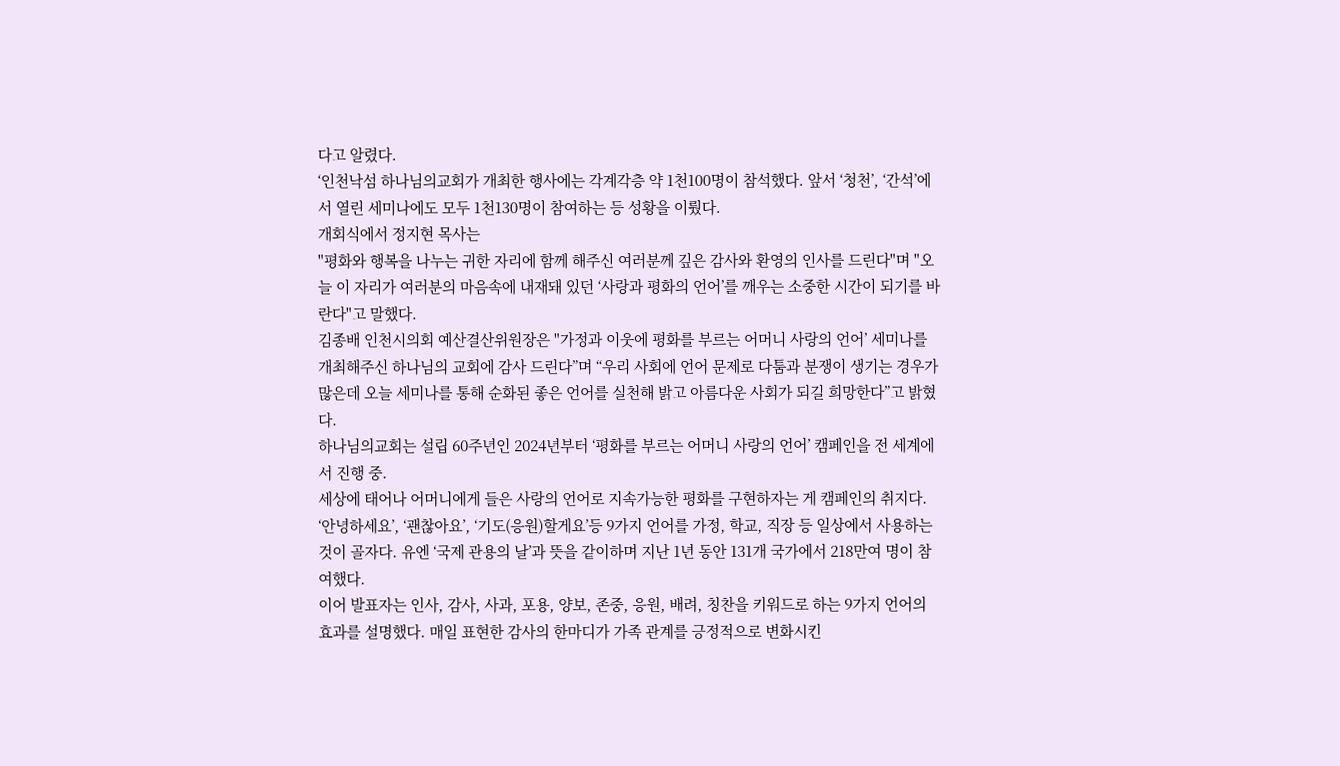다고 알렸다.
‘인천낙섬 하나님의교회가 개최한 행사에는 각계각층 약 1천100명이 참석했다. 앞서 ‘청천’, ‘간석’에서 열린 세미나에도 모두 1천130명이 참여하는 등 성황을 이뤘다.
개회식에서 정지현 목사는
"평화와 행복을 나누는 귀한 자리에 함께 해주신 여러분께 깊은 감사와 환영의 인사를 드린다"며 "오늘 이 자리가 여러분의 마음속에 내재돼 있던 ‘사랑과 평화의 언어’를 깨우는 소중한 시간이 되기를 바란다"고 말했다.
김종배 인천시의회 예산결산위원장은 "가정과 이웃에 평화를 부르는 어머니 사랑의 언어’ 세미나를 개최해주신 하나님의 교회에 감사 드린다”며 “우리 사회에 언어 문제로 다툼과 분쟁이 생기는 경우가 많은데 오늘 세미나를 통해 순화된 좋은 언어를 실천해 밝고 아름다운 사회가 되길 희망한다”고 밝혔다.
하나님의교회는 설립 60주년인 2024년부터 ‘평화를 부르는 어머니 사랑의 언어’ 캠페인을 전 세계에서 진행 중.
세상에 태어나 어머니에게 들은 사랑의 언어로 지속가능한 평화를 구현하자는 게 캠페인의 취지다.
‘안녕하세요’, ‘괜찮아요’, ‘기도(응원)할게요’등 9가지 언어를 가정, 학교, 직장 등 일상에서 사용하는 것이 골자다. 유엔 ‘국제 관용의 날’과 뜻을 같이하며 지난 1년 동안 131개 국가에서 218만여 명이 참여했다.
이어 발표자는 인사, 감사, 사과, 포용, 양보, 존중, 응원, 배려, 칭찬을 키워드로 하는 9가지 언어의 효과를 설명했다. 매일 표현한 감사의 한마디가 가족 관계를 긍정적으로 변화시킨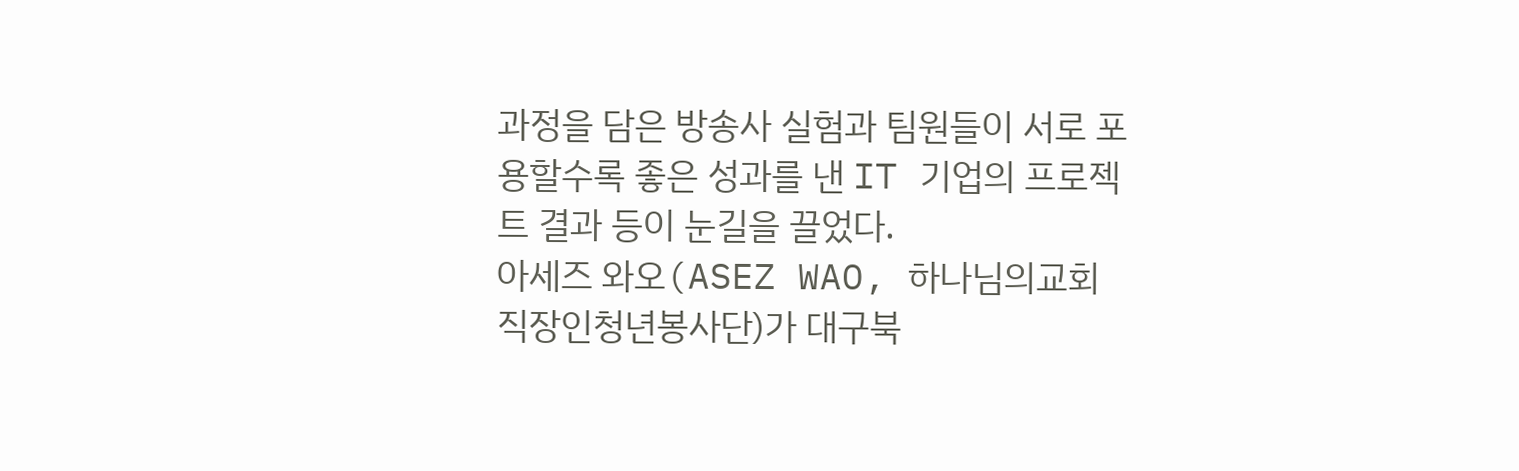과정을 담은 방송사 실험과 팀원들이 서로 포용할수록 좋은 성과를 낸 IT 기업의 프로젝트 결과 등이 눈길을 끌었다.
아세즈 와오(ASEZ WAO, 하나님의교회 직장인청년봉사단)가 대구북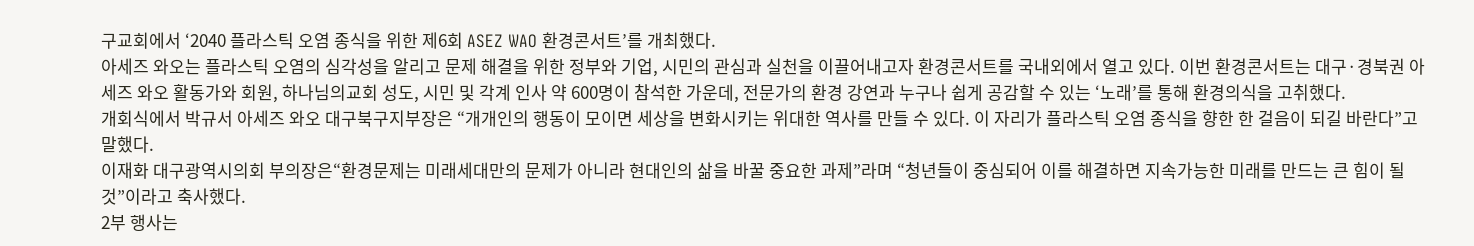구교회에서 ‘2040 플라스틱 오염 종식을 위한 제6회 ASEZ WAO 환경콘서트’를 개최했다.
아세즈 와오는 플라스틱 오염의 심각성을 알리고 문제 해결을 위한 정부와 기업, 시민의 관심과 실천을 이끌어내고자 환경콘서트를 국내외에서 열고 있다. 이번 환경콘서트는 대구·경북권 아세즈 와오 활동가와 회원, 하나님의교회 성도, 시민 및 각계 인사 약 600명이 참석한 가운데, 전문가의 환경 강연과 누구나 쉽게 공감할 수 있는 ‘노래’를 통해 환경의식을 고취했다.
개회식에서 박규서 아세즈 와오 대구북구지부장은 “개개인의 행동이 모이면 세상을 변화시키는 위대한 역사를 만들 수 있다. 이 자리가 플라스틱 오염 종식을 향한 한 걸음이 되길 바란다”고 말했다.
이재화 대구광역시의회 부의장은“환경문제는 미래세대만의 문제가 아니라 현대인의 삶을 바꿀 중요한 과제”라며 “청년들이 중심되어 이를 해결하면 지속가능한 미래를 만드는 큰 힘이 될 것”이라고 축사했다.
2부 행사는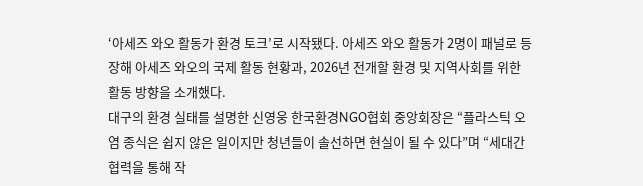‘아세즈 와오 활동가 환경 토크’로 시작됐다. 아세즈 와오 활동가 2명이 패널로 등장해 아세즈 와오의 국제 활동 현황과, 2026년 전개할 환경 및 지역사회를 위한 활동 방향을 소개했다.
대구의 환경 실태를 설명한 신영웅 한국환경NGO협회 중앙회장은 “플라스틱 오염 종식은 쉽지 않은 일이지만 청년들이 솔선하면 현실이 될 수 있다”며 “세대간 협력을 통해 작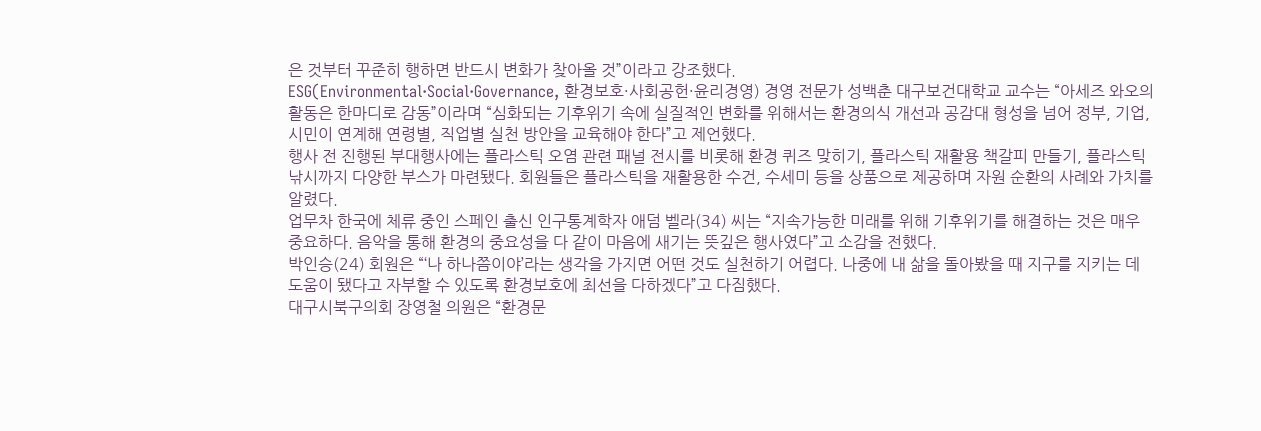은 것부터 꾸준히 행하면 반드시 변화가 찾아올 것”이라고 강조했다.
ESG(Environmental·Social·Governance, 환경보호·사회공헌·윤리경영) 경영 전문가 성백춘 대구보건대학교 교수는 “아세즈 와오의 활동은 한마디로 감동”이라며 “심화되는 기후위기 속에 실질적인 변화를 위해서는 환경의식 개선과 공감대 형성을 넘어 정부, 기업, 시민이 연계해 연령별, 직업별 실천 방안을 교육해야 한다”고 제언했다.
행사 전 진행된 부대행사에는 플라스틱 오염 관련 패널 전시를 비롯해 환경 퀴즈 맞히기, 플라스틱 재활용 책갈피 만들기, 플라스틱 낚시까지 다양한 부스가 마련됐다. 회원들은 플라스틱을 재활용한 수건, 수세미 등을 상품으로 제공하며 자원 순환의 사례와 가치를 알렸다.
업무차 한국에 체류 중인 스페인 출신 인구통계학자 애덤 벨라(34) 씨는 “지속가능한 미래를 위해 기후위기를 해결하는 것은 매우 중요하다. 음악을 통해 환경의 중요성을 다 같이 마음에 새기는 뜻깊은 행사였다”고 소감을 전했다.
박인승(24) 회원은 “‘나 하나쯤이야’라는 생각을 가지면 어떤 것도 실천하기 어렵다. 나중에 내 삶을 돌아봤을 때 지구를 지키는 데 도움이 됐다고 자부할 수 있도록 환경보호에 최선을 다하겠다”고 다짐했다.
대구시북구의회 장영철 의원은 “환경문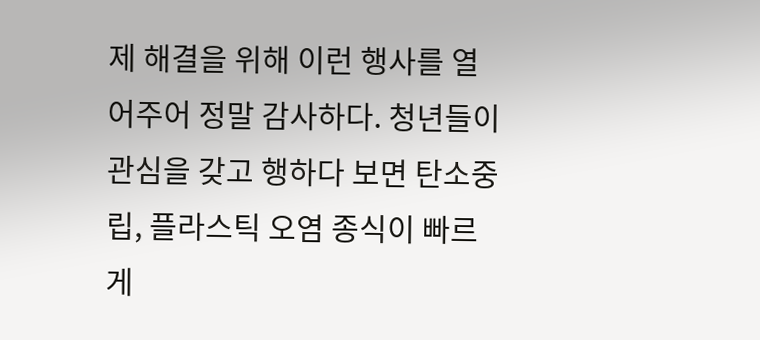제 해결을 위해 이런 행사를 열어주어 정말 감사하다. 청년들이 관심을 갖고 행하다 보면 탄소중립, 플라스틱 오염 종식이 빠르게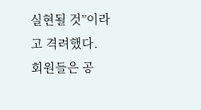실현될 것”이라고 격려했다.
회원들은 공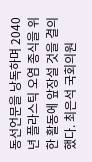동선언문을 낭독하며 2040년 플라스틱 오염 종식을 위한 활동에 앞장설 것을 결의했다. 최은석 국회의원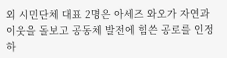외 시민단체 대표 2명은 아세즈 와오가 자연과 이웃을 돌보고 공동체 발전에 힘쓴 공로를 인정하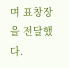며 표창장을 전달했다.